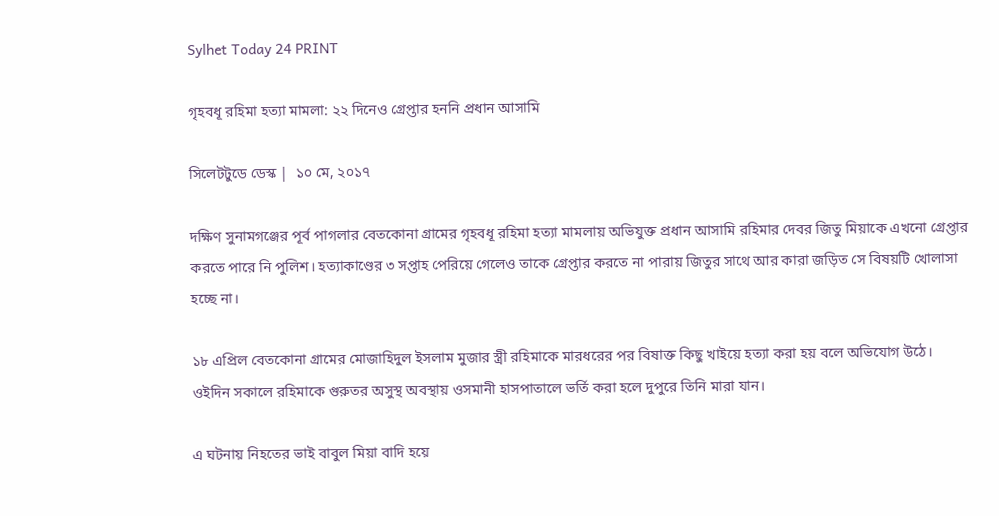Sylhet Today 24 PRINT

গৃহবধূ রহিমা হত্যা মামলা: ২২ দিনেও গ্রেপ্তার হননি প্রধান আসামি

সিলেটটুডে ডেস্ক |  ১০ মে, ২০১৭

দক্ষিণ সুনামগঞ্জের পূর্ব পাগলার বেতকোনা গ্রামের গৃহবধূ রহিমা হত্যা মামলায় অভিযুক্ত প্রধান আসামি রহিমার দেবর জিতু মিয়াকে এখনো গ্রেপ্তার করতে পারে নি পুলিশ। হত্যাকাণ্ডের ৩ সপ্তাহ পেরিয়ে গেলেও তাকে গ্রেপ্তার করতে না পারায় জিতুর সাথে আর কারা জড়িত সে বিষয়টি খোলাসা হচ্ছে না।

১৮ এপ্রিল বেতকোনা গ্রামের মোজাহিদুল ইসলাম মুজার স্ত্রী রহিমাকে মারধরের পর বিষাক্ত কিছু খাইয়ে হত্যা করা হয় বলে অভিযোগ উঠে। ওইদিন সকালে রহিমাকে গুরুতর অসুস্থ অবস্থায় ওসমানী হাসপাতালে ভর্তি করা হলে দুপুরে তিনি মারা যান।

এ ঘটনায় নিহতের ভাই বাবুল মিয়া বাদি হয়ে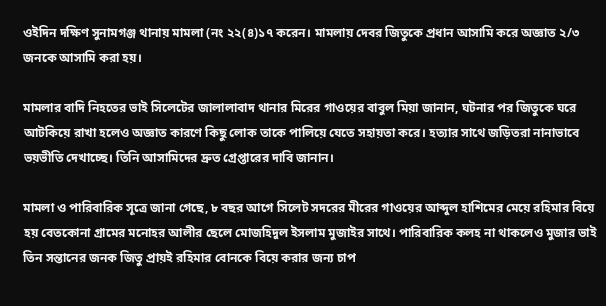ওইদিন দক্ষিণ সুনামগঞ্জ থানায় মামলা (নং ২২(৪)১৭ করেন। মামলায় দেবর জিতুকে প্রধান আসামি করে অজ্ঞাত ২/৩ জনকে আসামি করা হয়।

মামলার বাদি নিহতের ভাই সিলেটের জালালাবাদ থানার মিরের গাওয়ের বাবুল মিয়া জানান, ঘটনার পর জিতুকে ঘরে আটকিয়ে রাখা হলেও অজ্ঞাত কারণে কিছু লোক তাকে পালিয়ে যেতে সহায়তা করে। হত্যার সাথে জড়িতরা নানাভাবে ভয়ভীতি দেখাচ্ছে। তিনি আসামিদের দ্রুত গ্রেপ্তারের দাবি জানান।

মামলা ও পারিবারিক সূত্রে জানা গেছে, ৮ বছর আগে সিলেট সদরের মীরের গাওয়ের আব্দুল হাশিমের মেয়ে রহিমার বিয়ে হয় বেতকোনা গ্রামের মনোহর আলীর ছেলে মোজহিদুল ইসলাম মুজাইর সাথে। পারিবারিক কলহ না থাকলেও মুজার ভাই তিন সন্তানের জনক জিতু প্রায়ই রহিমার বোনকে বিয়ে করার জন্য চাপ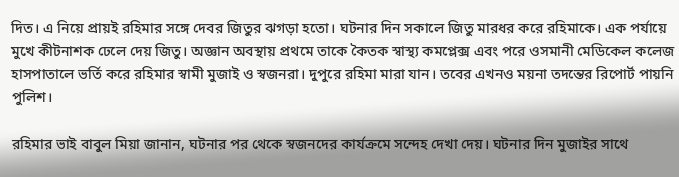দিত। এ নিয়ে প্রায়ই রহিমার সঙ্গে দেবর জিতুর ঝগড়া হতো। ঘটনার দিন সকালে জিতু মারধর করে রহিমাকে। এক পর্যায়ে মুখে কীটনাশক ঢেলে দেয় জিতু। অজ্ঞান অবস্থায় প্রথমে তাকে কৈতক স্বাস্থ্য কমপ্লেক্স এবং পরে ওসমানী মেডিকেল কলেজ হাসপাতালে ভর্তি করে রহিমার স্বামী মুজাই ও স্বজনরা। দুপুরে রহিমা মারা যান। তবের এখনও ময়না তদন্তের রিপোর্ট পায়নি পুলিশ।

রহিমার ভাই বাবুল মিয়া জানান, ঘটনার পর থেকে স্বজনদের কার্যক্রমে সন্দেহ দেখা দেয়। ঘটনার দিন মুজাইর সাথে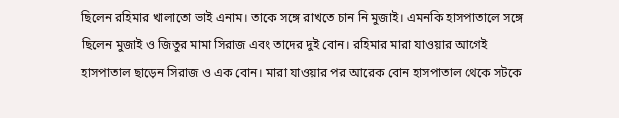ছিলেন রহিমার খালাতো ভাই এনাম। তাকে সঙ্গে রাখতে চান নি মুজাই। এমনকি হাসপাতালে সঙ্গে ছিলেন মুজাই ও জিতুর মামা সিরাজ এবং তাদের দুই বোন। রহিমার মারা যাওয়ার আগেই হাসপাতাল ছাড়েন সিরাজ ও এক বোন। মারা যাওয়ার পর আরেক বোন হাসপাতাল থেকে সটকে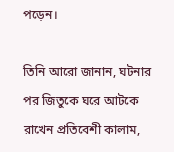পড়েন।

তিনি আরো জানান, ঘটনার পর জিতুকে ঘরে আটকে রাখেন প্রতিবেশী কালাম,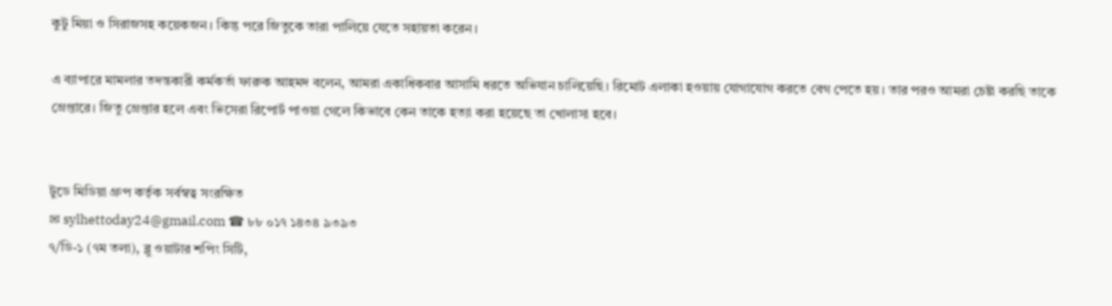কুটু মিয়া ও সিরাজসহ কয়েকজন। কিন্তু পরে জিতুকে তারা পালিয়ে যেতে সহায়তা করেন।

এ ব্যাপারে মামলার তদন্তকারী কর্মকর্তা ফারুক আহমদ বলেন, আমরা একাধিকবার আসামি ধরতে অভিযান চালিয়েছি। রিমোট এলাকা হওয়ায় যোগাযোগ করতে বেগ পেতে হয়। তার পরও আমরা চেষ্টা করছি তাকে গ্রেপ্তারে। জিতু গ্রেপ্তার হলে এবং ভিসেরা রিপোর্ট পাওয়া গেলে কিভাবে কেন তাকে হত্যা করা হয়েছে তা খোলাসা হবে।


টুডে মিডিয়া গ্রুপ কর্তৃক সর্বস্বত্ব সংরক্ষিত
✉ sylhettoday24@gmail.com ☎ ৮৮ ০১৭ ১৪৩৪ ৯৩৯৩
৭/ডি-১ (৭ম তলা), ব্লু ওয়াটার শপিং সিটি,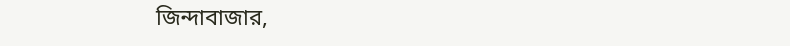জিন্দাবাজার,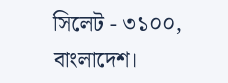সিলেট - ৩১০০, বাংলাদেশ।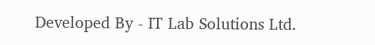Developed By - IT Lab Solutions Ltd.